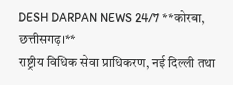DESH DARPAN NEWS 24/7 **कोरबा, छत्तीसगढ़।**
राष्ट्रीय विधिक सेवा प्राधिकरण, नई दिल्ली तथा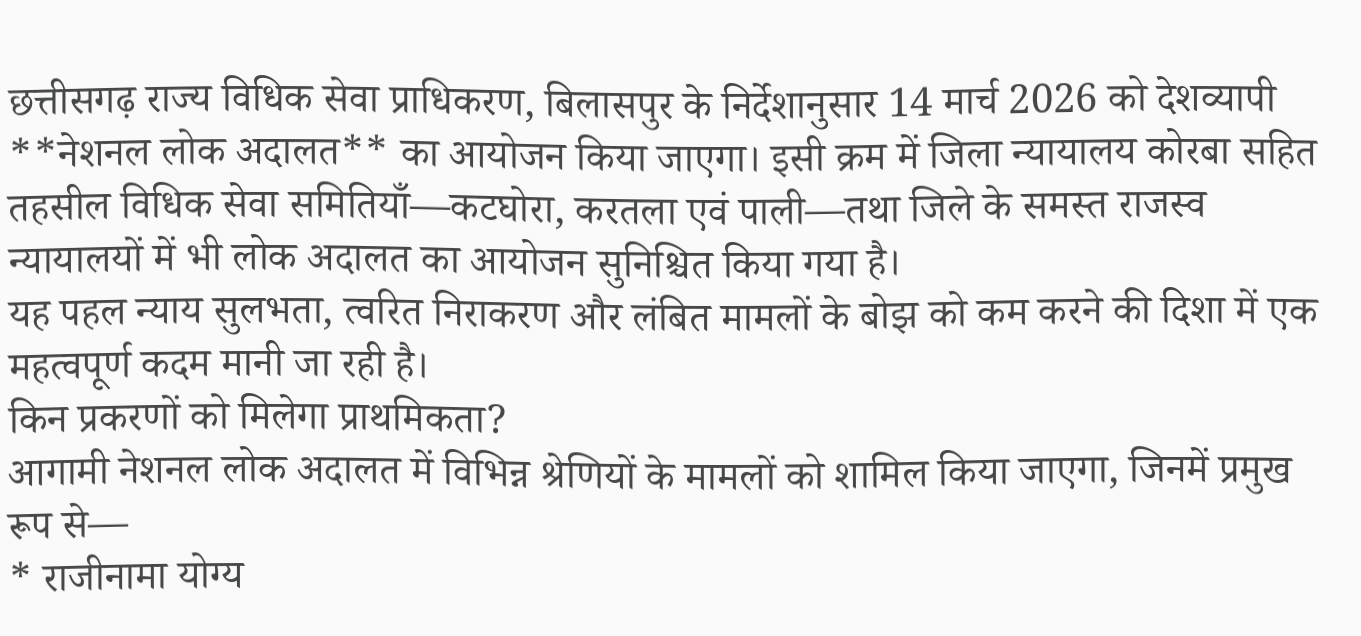छत्तीसगढ़ राज्य विधिक सेवा प्राधिकरण, बिलासपुर के निर्देशानुसार 14 मार्च 2026 को देशव्यापी **नेशनल लोक अदालत** का आयोजन किया जाएगा। इसी क्रम में जिला न्यायालय कोरबा सहित तहसील विधिक सेवा समितियाँ—कटघोरा, करतला एवं पाली—तथा जिले के समस्त राजस्व न्यायालयों में भी लोक अदालत का आयोजन सुनिश्चित किया गया है।
यह पहल न्याय सुलभता, त्वरित निराकरण और लंबित मामलों के बोझ को कम करने की दिशा में एक महत्वपूर्ण कदम मानी जा रही है।
किन प्रकरणों को मिलेगा प्राथमिकता?
आगामी नेशनल लोक अदालत में विभिन्न श्रेणियों के मामलों को शामिल किया जाएगा, जिनमें प्रमुख रूप से—
* राजीनामा योग्य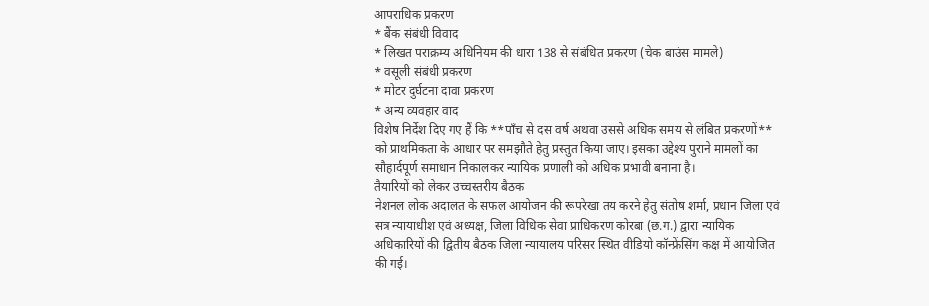आपराधिक प्रकरण
* बैंक संबंधी विवाद
* लिखत पराक्रम्य अधिनियम की धारा 138 से संबंधित प्रकरण (चेक बाउंस मामले)
* वसूली संबंधी प्रकरण
* मोटर दुर्घटना दावा प्रकरण
* अन्य व्यवहार वाद
विशेष निर्देश दिए गए हैं कि **पाँच से दस वर्ष अथवा उससे अधिक समय से लंबित प्रकरणों** को प्राथमिकता के आधार पर समझौते हेतु प्रस्तुत किया जाए। इसका उद्देश्य पुराने मामलों का सौहार्दपूर्ण समाधान निकालकर न्यायिक प्रणाली को अधिक प्रभावी बनाना है।
तैयारियों को लेकर उच्चस्तरीय बैठक
नेशनल लोक अदालत के सफल आयोजन की रूपरेखा तय करने हेतु संतोष शर्मा, प्रधान जिला एवं सत्र न्यायाधीश एवं अध्यक्ष, जिला विधिक सेवा प्राधिकरण कोरबा (छ.ग.) द्वारा न्यायिक अधिकारियों की द्वितीय बैठक जिला न्यायालय परिसर स्थित वीडियो कॉन्फ्रेंसिंग कक्ष में आयोजित की गई।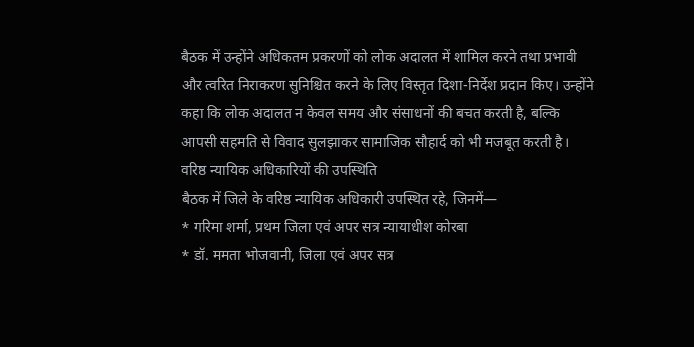बैठक में उन्होंने अधिकतम प्रकरणों को लोक अदालत में शामिल करने तथा प्रभावी और त्वरित निराकरण सुनिश्चित करने के लिए विस्तृत दिशा-निर्देश प्रदान किए। उन्होंने कहा कि लोक अदालत न केवल समय और संसाधनों की बचत करती है, बल्कि आपसी सहमति से विवाद सुलझाकर सामाजिक सौहार्द को भी मजबूत करती है।
वरिष्ठ न्यायिक अधिकारियों की उपस्थिति
बैठक में जिले के वरिष्ठ न्यायिक अधिकारी उपस्थित रहे, जिनमें—
* गरिमा शर्मा, प्रथम जिला एवं अपर सत्र न्यायाधीश कोरबा
* डॉ. ममता भोजवानी, जिला एवं अपर सत्र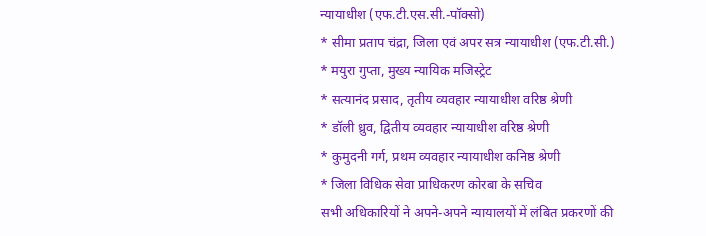न्यायाधीश (एफ.टी.एस.सी.-पॉक्सो)
* सीमा प्रताप चंद्रा, जिला एवं अपर सत्र न्यायाधीश (एफ.टी.सी.)
* मयुरा गुप्ता, मुख्य न्यायिक मजिस्ट्रेट
* सत्यानंद प्रसाद, तृतीय व्यवहार न्यायाधीश वरिष्ठ श्रेणी
* डॉली ध्रुव, द्वितीय व्यवहार न्यायाधीश वरिष्ठ श्रेणी
* कुमुदनी गर्ग, प्रथम व्यवहार न्यायाधीश कनिष्ठ श्रेणी
* जिला विधिक सेवा प्राधिकरण कोरबा के सचिव
सभी अधिकारियों ने अपने-अपने न्यायालयों में लंबित प्रकरणों की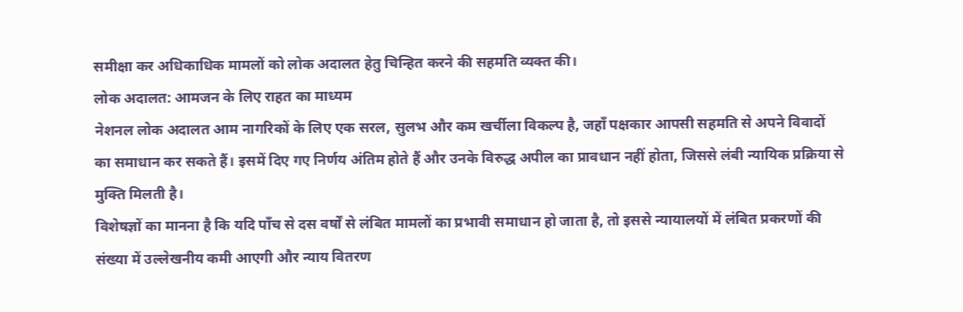समीक्षा कर अधिकाधिक मामलों को लोक अदालत हेतु चिन्हित करने की सहमति व्यक्त की।
लोक अदालत: आमजन के लिए राहत का माध्यम
नेशनल लोक अदालत आम नागरिकों के लिए एक सरल, सुलभ और कम खर्चीला विकल्प है, जहाँ पक्षकार आपसी सहमति से अपने विवादों का समाधान कर सकते हैं। इसमें दिए गए निर्णय अंतिम होते हैं और उनके विरुद्ध अपील का प्रावधान नहीं होता, जिससे लंबी न्यायिक प्रक्रिया से मुक्ति मिलती है।
विशेषज्ञों का मानना है कि यदि पाँच से दस वर्षों से लंबित मामलों का प्रभावी समाधान हो जाता है, तो इससे न्यायालयों में लंबित प्रकरणों की संख्या में उल्लेखनीय कमी आएगी और न्याय वितरण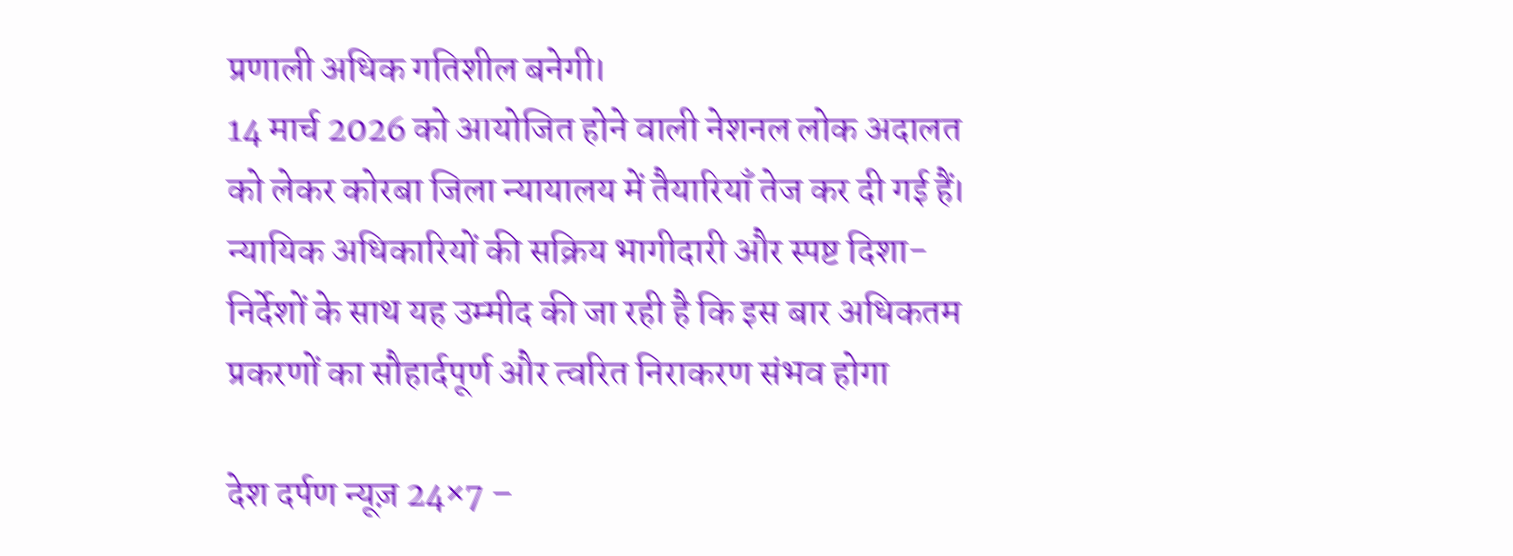प्रणाली अधिक गतिशील बनेगी।
14 मार्च 2026 को आयोजित होने वाली नेशनल लोक अदालत को लेकर कोरबा जिला न्यायालय में तैयारियाँ तेज कर दी गई हैं। न्यायिक अधिकारियों की सक्रिय भागीदारी और स्पष्ट दिशा-निर्देशों के साथ यह उम्मीद की जा रही है कि इस बार अधिकतम प्रकरणों का सौहार्दपूर्ण और त्वरित निराकरण संभव होगा

देश दर्पण न्यूज़ 24×7 –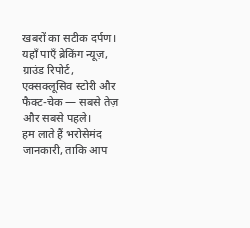खबरों का सटीक दर्पण।
यहाँ पाएँ ब्रेकिंग न्यूज़, ग्राउंड रिपोर्ट, एक्सक्लूसिव स्टोरी और फैक्ट-चेक — सबसे तेज़ और सबसे पहले।
हम लाते हैं भरोसेमंद जानकारी, ताकि आप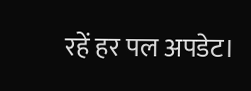रहें हर पल अपडेट।